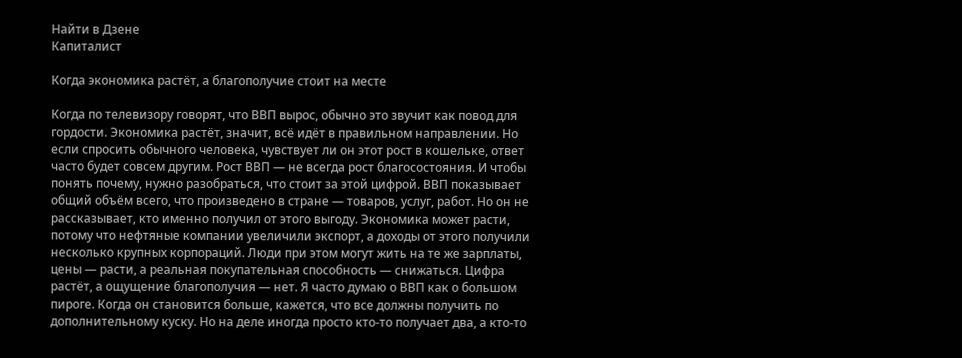Найти в Дзене
Капиталист

Когда экономика растёт, а благополучие стоит на месте

Когда по телевизору говорят, что ВВП вырос, обычно это звучит как повод для гордости. Экономика растёт, значит, всё идёт в правильном направлении. Но если спросить обычного человека, чувствует ли он этот рост в кошельке, ответ часто будет совсем другим. Рост ВВП — не всегда рост благосостояния. И чтобы понять почему, нужно разобраться, что стоит за этой цифрой. ВВП показывает общий объём всего, что произведено в стране — товаров, услуг, работ. Но он не рассказывает, кто именно получил от этого выгоду. Экономика может расти, потому что нефтяные компании увеличили экспорт, а доходы от этого получили несколько крупных корпораций. Люди при этом могут жить на те же зарплаты, цены — расти, а реальная покупательная способность — снижаться. Цифра растёт, а ощущение благополучия — нет. Я часто думаю о ВВП как о большом пироге. Когда он становится больше, кажется, что все должны получить по дополнительному куску. Но на деле иногда просто кто-то получает два, а кто-то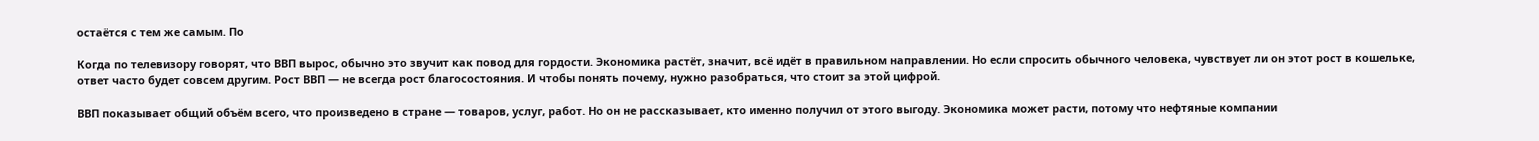остаётся с тем же самым. По

Когда по телевизору говорят, что ВВП вырос, обычно это звучит как повод для гордости. Экономика растёт, значит, всё идёт в правильном направлении. Но если спросить обычного человека, чувствует ли он этот рост в кошельке, ответ часто будет совсем другим. Рост ВВП — не всегда рост благосостояния. И чтобы понять почему, нужно разобраться, что стоит за этой цифрой.

ВВП показывает общий объём всего, что произведено в стране — товаров, услуг, работ. Но он не рассказывает, кто именно получил от этого выгоду. Экономика может расти, потому что нефтяные компании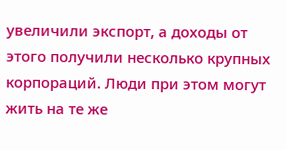увеличили экспорт, а доходы от этого получили несколько крупных корпораций. Люди при этом могут жить на те же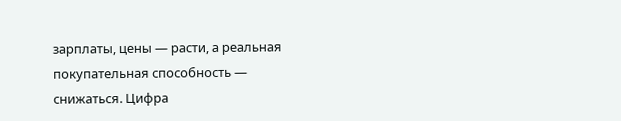зарплаты, цены — расти, а реальная покупательная способность — снижаться. Цифра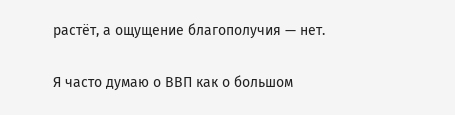растёт, а ощущение благополучия — нет.

Я часто думаю о ВВП как о большом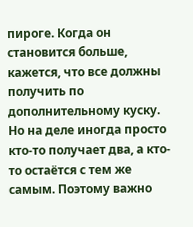пироге. Когда он становится больше, кажется, что все должны получить по дополнительному куску. Но на деле иногда просто кто-то получает два, а кто-то остаётся с тем же самым. Поэтому важно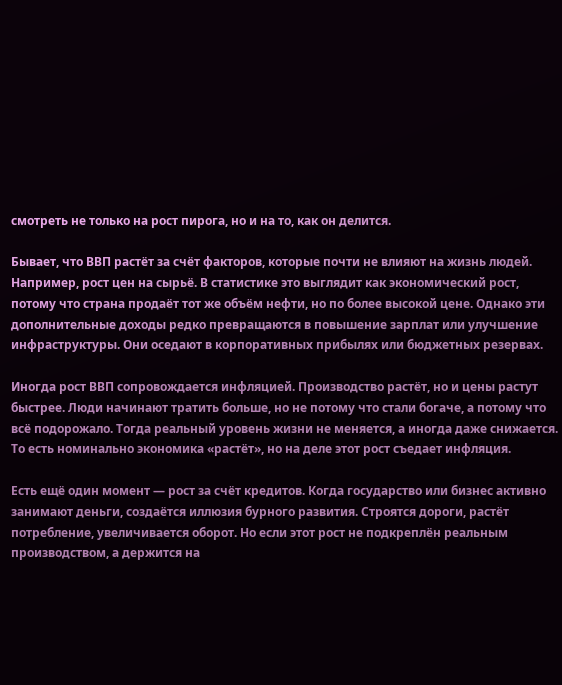смотреть не только на рост пирога, но и на то, как он делится.

Бывает, что ВВП растёт за счёт факторов, которые почти не влияют на жизнь людей. Например, рост цен на сырьё. В статистике это выглядит как экономический рост, потому что страна продаёт тот же объём нефти, но по более высокой цене. Однако эти дополнительные доходы редко превращаются в повышение зарплат или улучшение инфраструктуры. Они оседают в корпоративных прибылях или бюджетных резервах.

Иногда рост ВВП сопровождается инфляцией. Производство растёт, но и цены растут быстрее. Люди начинают тратить больше, но не потому что стали богаче, а потому что всё подорожало. Тогда реальный уровень жизни не меняется, а иногда даже снижается. То есть номинально экономика «растёт», но на деле этот рост съедает инфляция.

Есть ещё один момент — рост за счёт кредитов. Когда государство или бизнес активно занимают деньги, создаётся иллюзия бурного развития. Строятся дороги, растёт потребление, увеличивается оборот. Но если этот рост не подкреплён реальным производством, а держится на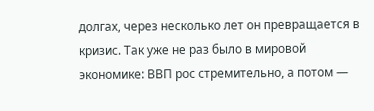долгах, через несколько лет он превращается в кризис. Так уже не раз было в мировой экономике: ВВП рос стремительно, а потом —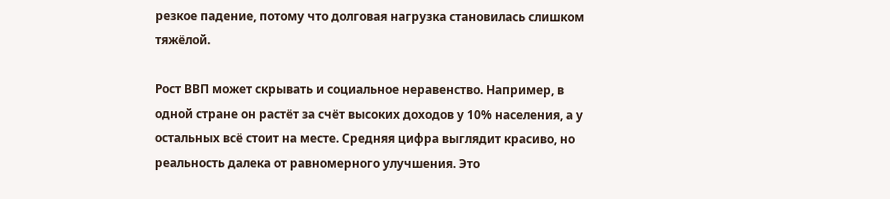резкое падение, потому что долговая нагрузка становилась слишком тяжёлой.

Рост ВВП может скрывать и социальное неравенство. Например, в одной стране он растёт за счёт высоких доходов у 10% населения, а у остальных всё стоит на месте. Средняя цифра выглядит красиво, но реальность далека от равномерного улучшения. Это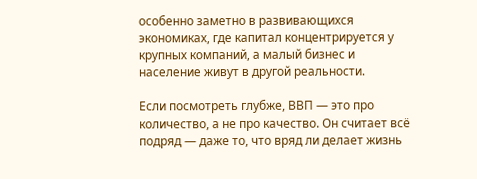особенно заметно в развивающихся экономиках, где капитал концентрируется у крупных компаний, а малый бизнес и население живут в другой реальности.

Если посмотреть глубже, ВВП — это про количество, а не про качество. Он считает всё подряд — даже то, что вряд ли делает жизнь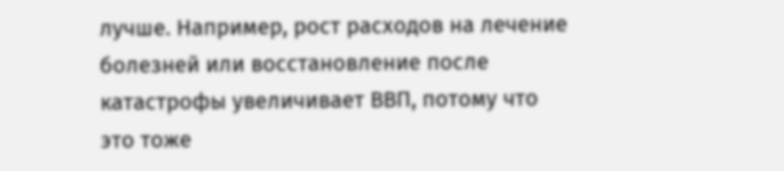лучше. Например, рост расходов на лечение болезней или восстановление после катастрофы увеличивает ВВП, потому что это тоже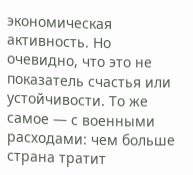экономическая активность. Но очевидно, что это не показатель счастья или устойчивости. То же самое — с военными расходами: чем больше страна тратит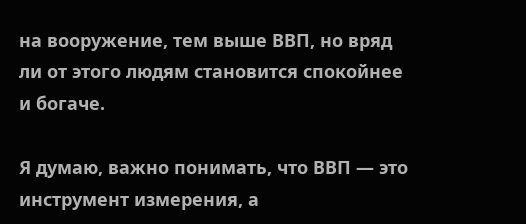на вооружение, тем выше ВВП, но вряд ли от этого людям становится спокойнее и богаче.

Я думаю, важно понимать, что ВВП — это инструмент измерения, а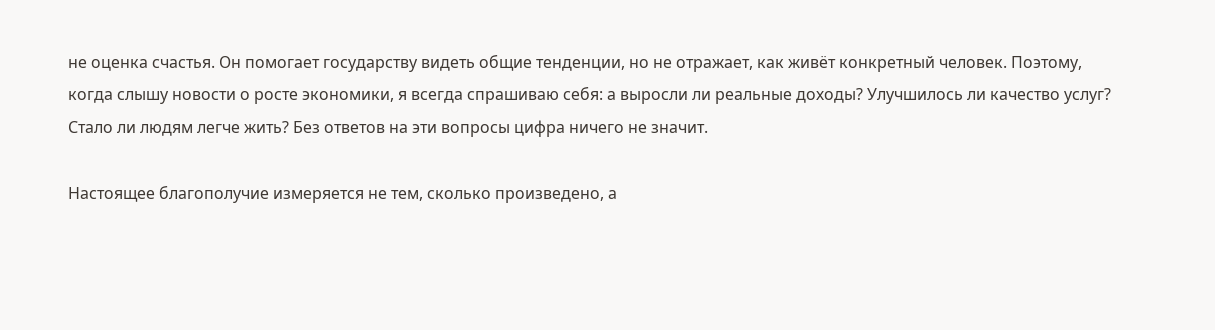не оценка счастья. Он помогает государству видеть общие тенденции, но не отражает, как живёт конкретный человек. Поэтому, когда слышу новости о росте экономики, я всегда спрашиваю себя: а выросли ли реальные доходы? Улучшилось ли качество услуг? Стало ли людям легче жить? Без ответов на эти вопросы цифра ничего не значит.

Настоящее благополучие измеряется не тем, сколько произведено, а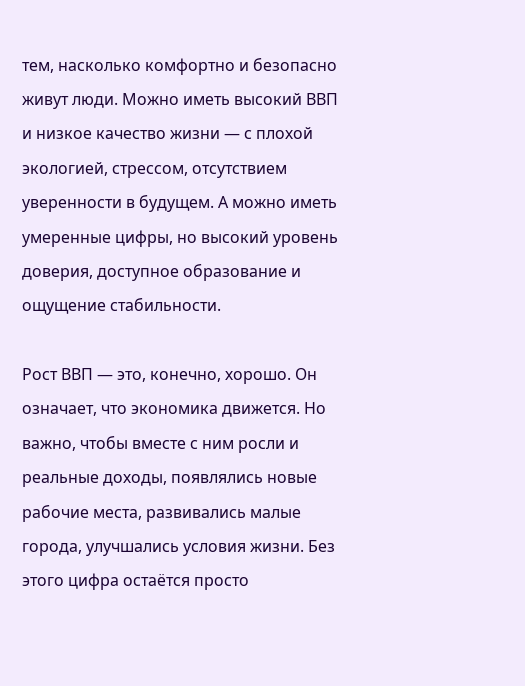тем, насколько комфортно и безопасно живут люди. Можно иметь высокий ВВП и низкое качество жизни — с плохой экологией, стрессом, отсутствием уверенности в будущем. А можно иметь умеренные цифры, но высокий уровень доверия, доступное образование и ощущение стабильности.

Рост ВВП — это, конечно, хорошо. Он означает, что экономика движется. Но важно, чтобы вместе с ним росли и реальные доходы, появлялись новые рабочие места, развивались малые города, улучшались условия жизни. Без этого цифра остаётся просто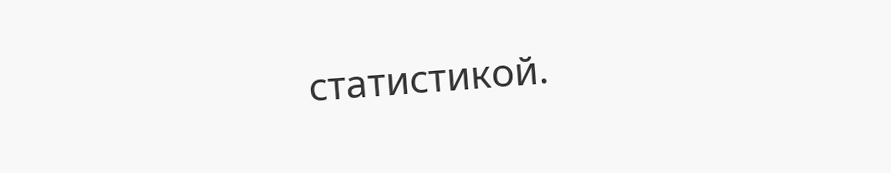статистикой.